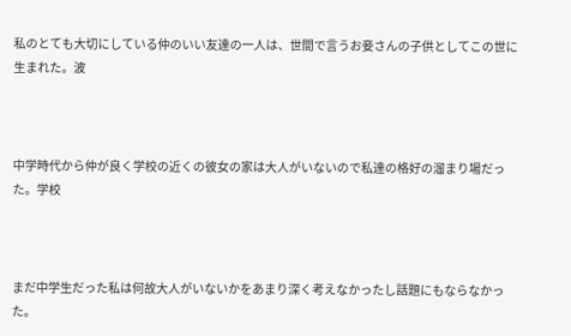私のとても大切にしている仲のいい友達の一人は、世間で言うお妾さんの子供としてこの世に生まれた。波



中学時代から仲が良く学校の近くの彼女の家は大人がいないので私達の格好の溜まり場だった。学校



まだ中学生だった私は何故大人がいないかをあまり深く考えなかったし話題にもならなかった。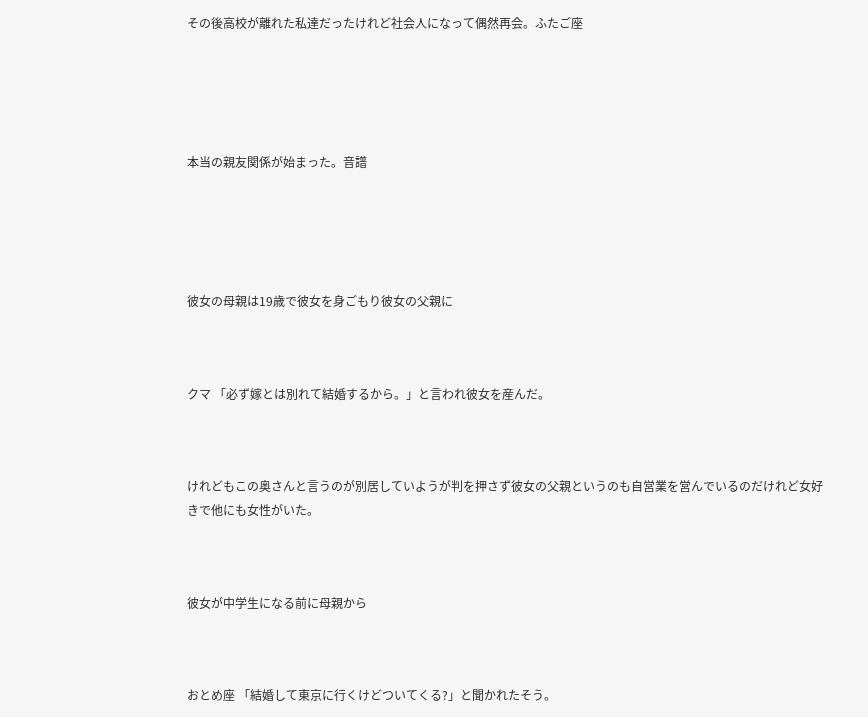その後高校が離れた私達だったけれど社会人になって偶然再会。ふたご座





本当の親友関係が始まった。音譜





彼女の母親は19歳で彼女を身ごもり彼女の父親に



クマ 「必ず嫁とは別れて結婚するから。」と言われ彼女を産んだ。



けれどもこの奥さんと言うのが別居していようが判を押さず彼女の父親というのも自営業を営んでいるのだけれど女好きで他にも女性がいた。



彼女が中学生になる前に母親から



おとめ座 「結婚して東京に行くけどついてくる?」と聞かれたそう。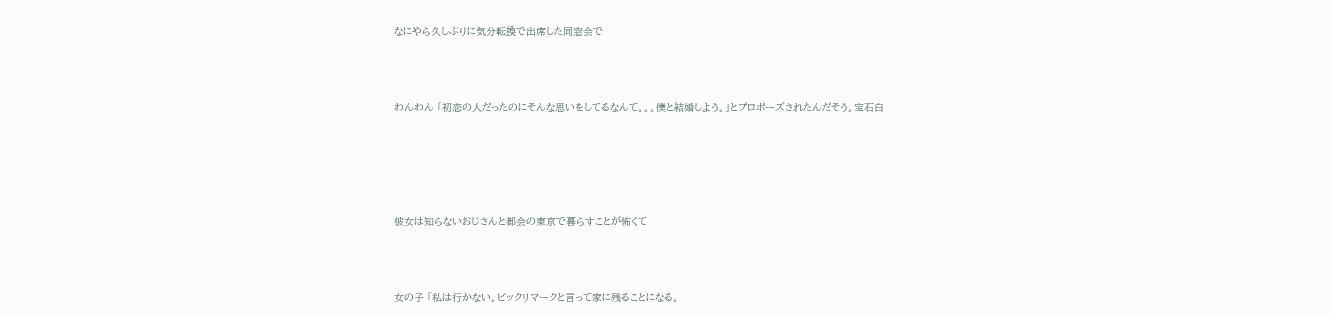なにやら久しぶりに気分転換で出席した同窓会で



わんわん 「初恋の人だったのにそんな思いをしてるなんて。。。僕と結婚しよう。」とプロポーズされたんだそう。宝石白





彼女は知らないおじさんと都会の東京で暮らすことが怖くて



女の子 「私は行かない。ビックリマークと言って家に残ることになる。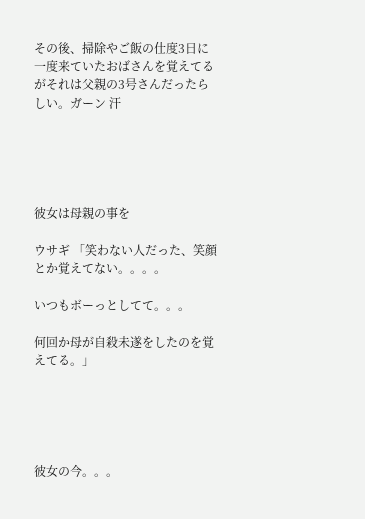その後、掃除やご飯の仕度3日に一度来ていたおばさんを覚えてるがそれは父親の3号さんだったらしい。ガーン 汗





彼女は母親の事を

ウサギ 「笑わない人だった、笑顔とか覚えてない。。。。

いつもボーっとしてて。。。

何回か母が自殺未遂をしたのを覚えてる。」





彼女の今。。。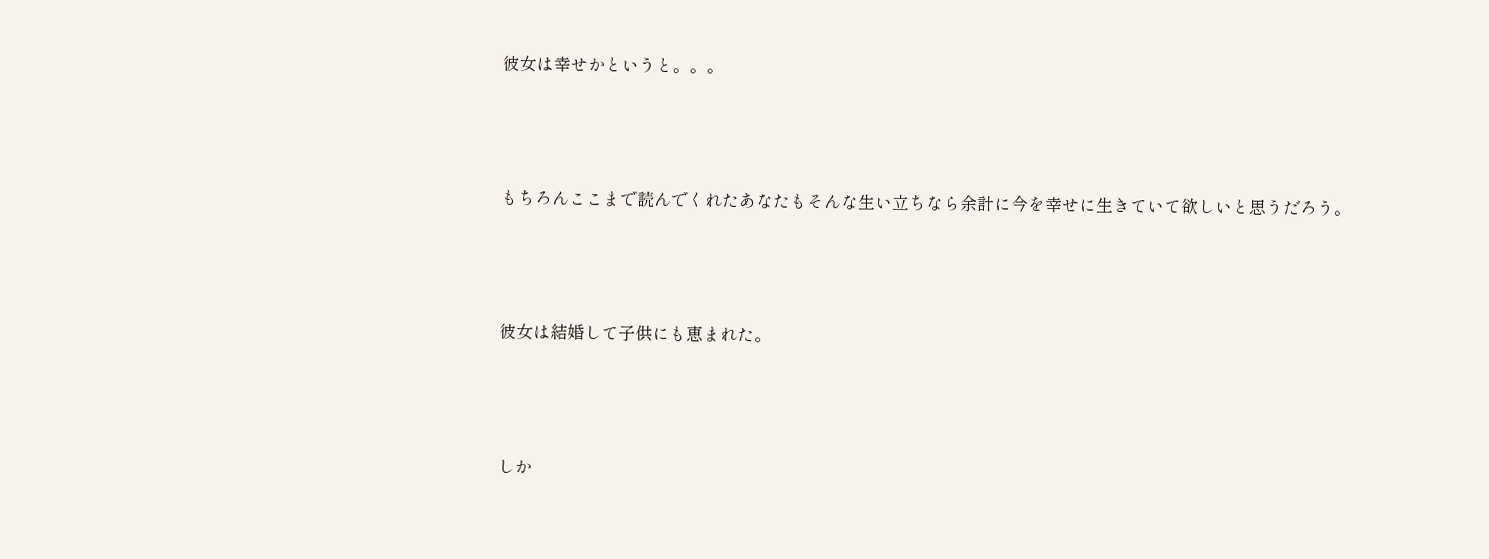彼女は幸せかというと。。。





もちろんここまで読んでくれたあなたもそんな生い立ちなら余計に今を幸せに生きていて欲しいと思うだろう。





彼女は結婚して子供にも恵まれた。





しか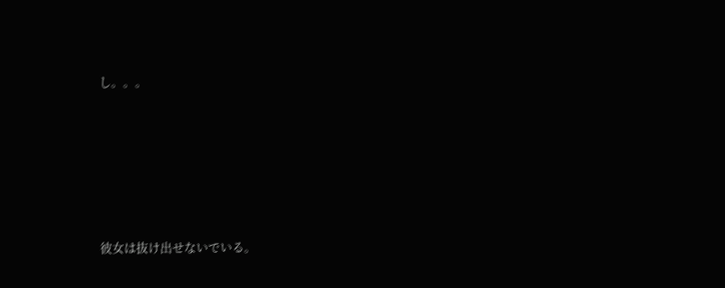し。。。







彼女は抜け出せないでいる。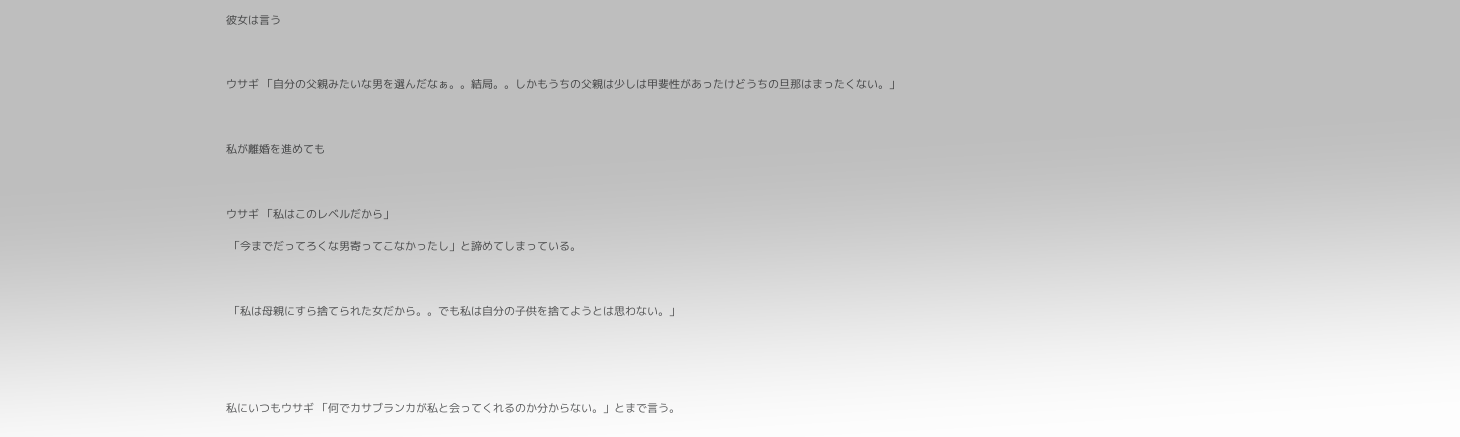彼女は言う



ウサギ 「自分の父親みたいな男を選んだなぁ。。結局。。しかもうちの父親は少しは甲斐性があったけどうちの旦那はまったくない。」



私が離婚を進めても



ウサギ 「私はこのレベルだから」

 「今までだってろくな男寄ってこなかったし」と諦めてしまっている。



 「私は母親にすら捨てられた女だから。。でも私は自分の子供を捨てようとは思わない。」





私にいつもウサギ 「何でカサブランカが私と会ってくれるのか分からない。」とまで言う。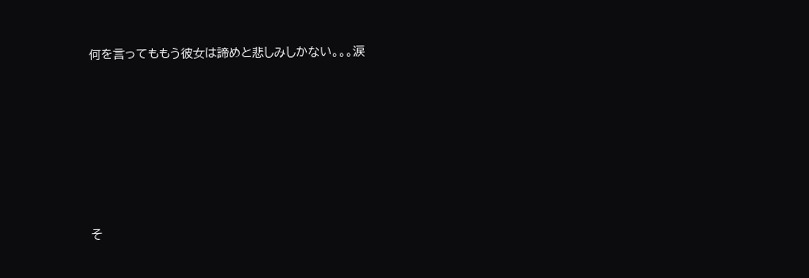何を言ってももう彼女は諦めと悲しみしかない。。。涙









そ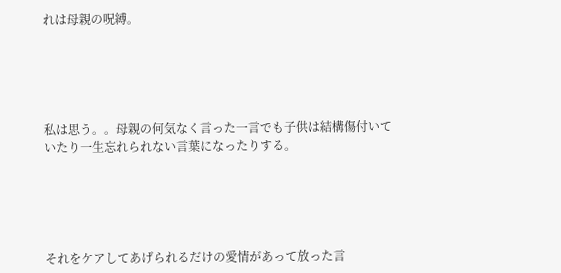れは母親の呪縛。





私は思う。。母親の何気なく言った一言でも子供は結構傷付いていたり一生忘れられない言葉になったりする。





それをケアしてあげられるだけの愛情があって放った言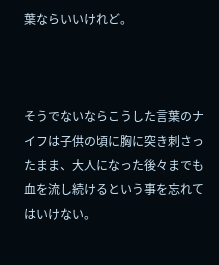葉ならいいけれど。



そうでないならこうした言葉のナイフは子供の頃に胸に突き刺さったまま、大人になった後々までも血を流し続けるという事を忘れてはいけない。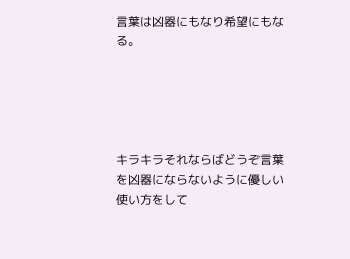言葉は凶器にもなり希望にもなる。





キラキラそれならばどうぞ言葉を凶器にならないように優しい使い方をして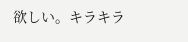欲しい。キラキラ